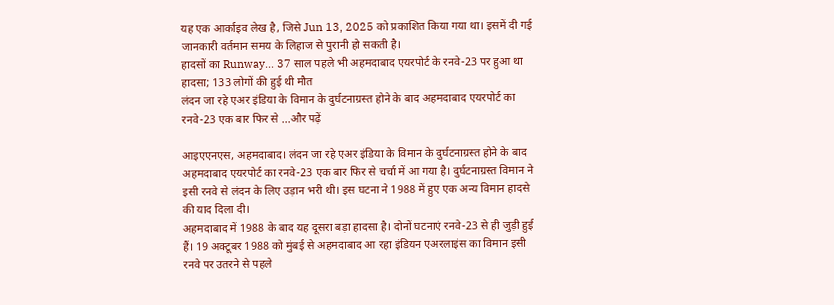यह एक आर्काइव लेख है, जिसे Jun 13, 2025 को प्रकाशित किया गया था। इसमें दी गई जानकारी वर्तमान समय के लिहाज से पुरानी हो सकती है।
हादसों का Runway... 37 साल पहले भी अहमदाबाद एयरपोर्ट के रनवे-23 पर हुआ था हादसा; 133 लोगों की हुई थी मौत
लंदन जा रहे एअर इंडिया के विमान के दुर्घटनाग्रस्त होने के बाद अहमदाबाद एयरपोर्ट का रनवे-23 एक बार फिर से ...और पढ़ें

आइएएनएस, अहमदाबाद। लंदन जा रहे एअर इंडिया के विमान के दुर्घटनाग्रस्त होने के बाद अहमदाबाद एयरपोर्ट का रनवे-23 एक बार फिर से चर्चा में आ गया है। दुर्घटनाग्रस्त विमान ने इसी रनवे से लंदन के लिए उड़ान भरी थी। इस घटना ने 1988 में हुए एक अन्य विमान हादसे की याद दिला दी।
अहमदाबाद में 1988 के बाद यह दूसरा बड़ा हादसा है। दोनों घटनाएं रनवे-23 से ही जुड़ी हुई हैं। 19 अक्टूबर 1988 को मुंबई से अहमदाबाद आ रहा इंडियन एअरलाइंस का विमान इसी रनवे पर उतरने से पहले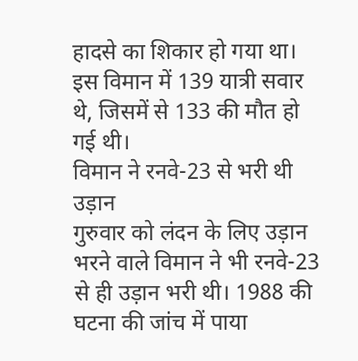हादसे का शिकार हो गया था। इस विमान में 139 यात्री सवार थे, जिसमें से 133 की मौत हो गई थी।
विमान ने रनवे-23 से भरी थी उड़ान
गुरुवार को लंदन के लिए उड़ान भरने वाले विमान ने भी रनवे-23 से ही उड़ान भरी थी। 1988 की घटना की जांच में पाया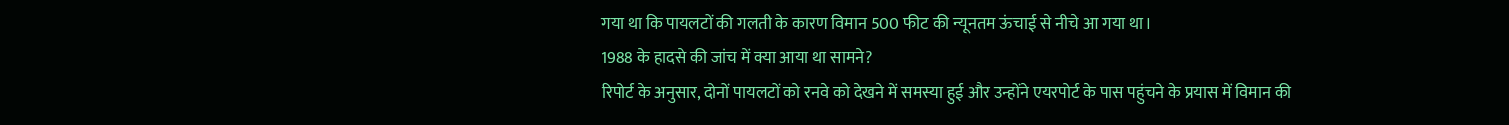गया था कि पायलटों की गलती के कारण विमान 500 फीट की न्यूनतम ऊंचाई से नीचे आ गया था।
1988 के हादसे की जांच में क्या आया था सामने?
रिपोर्ट के अनुसार, दोनों पायलटों को रनवे को देखने में समस्या हुई और उन्होंने एयरपोर्ट के पास पहुंचने के प्रयास में विमान की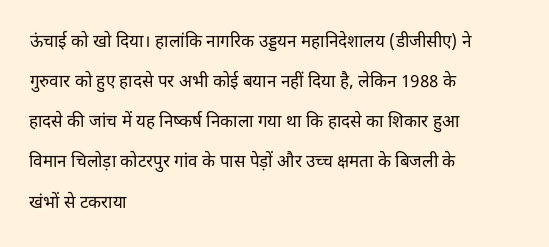ऊंचाई को खो दिया। हालांकि नागरिक उड्डयन महानिदेशालय (डीजीसीए) ने गुरुवार को हुए हादसे पर अभी कोई बयान नहीं दिया है, लेकिन 1988 के हादसे की जांच में यह निष्कर्ष निकाला गया था कि हादसे का शिकार हुआ विमान चिलोड़ा कोटरपुर गांव के पास पेड़ों और उच्च क्षमता के बिजली के खंभों से टकराया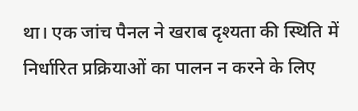था। एक जांच पैनल ने खराब दृश्यता की स्थिति में निर्धारित प्रक्रियाओं का पालन न करने के लिए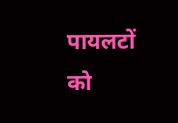पायलटों को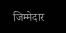जिम्मेदार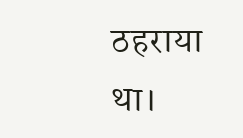ठहराया था।